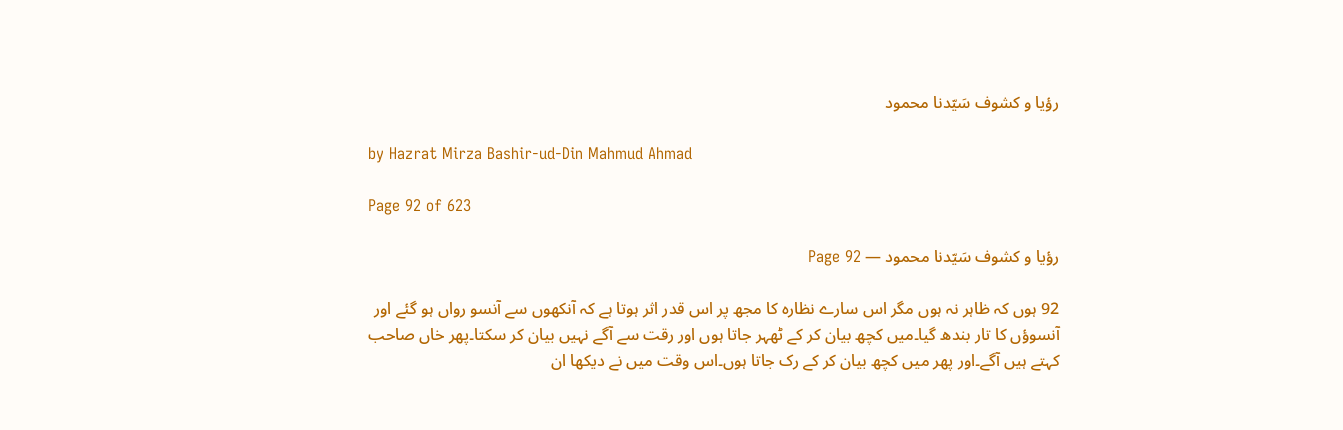رؤیا و کشوف سَیّدنا محمود

by Hazrat Mirza Bashir-ud-Din Mahmud Ahmad

Page 92 of 623

رؤیا و کشوف سَیّدنا محمود — Page 92

92 ہوں کہ ظاہر نہ ہوں مگر اس سارے نظارہ کا مجھ پر اس قدر اثر ہوتا ہے کہ آنکھوں سے آنسو رواں ہو گئے اور آنسوؤں کا تار بندھ گیا۔میں کچھ بیان کر کے ٹھہر جاتا ہوں اور رقت سے آگے نہیں بیان کر سکتا۔پھر خاں صاحب کہتے ہیں آگے۔اور پھر میں کچھ بیان کر کے رک جاتا ہوں۔اس وقت میں نے دیکھا ان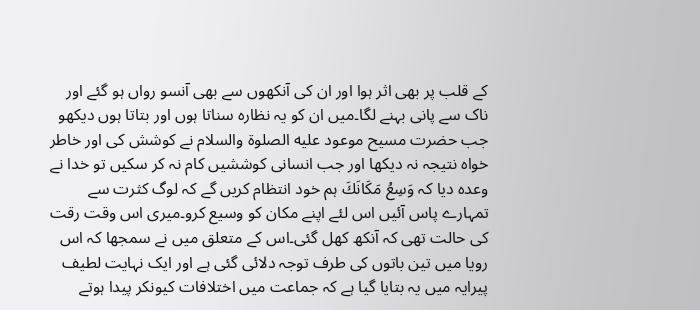کے قلب پر بھی اثر ہوا اور ان کی آنکھوں سے بھی آنسو رواں ہو گئے اور ناک سے پانی بہنے لگا۔میں ان کو یہ نظارہ سناتا ہوں اور بتاتا ہوں دیکھو جب حضرت مسیح موعود عليه الصلوۃ والسلام نے کوشش کی اور خاطر خواہ نتیجہ نہ دیکھا اور جب انسانی کوششیں کام نہ کر سکیں تو خدا نے وعدہ دیا کہ وَسِعُ مَكَانَكَ ہم خود انتظام کریں گے کہ لوگ کثرت سے تمہارے پاس آئیں اس لئے اپنے مکان کو وسیع کرو۔میری اس وقت رقت کی حالت تھی کہ آنکھ کھل گئی۔اس کے متعلق میں نے سمجھا کہ اس رویا میں تین باتوں کی طرف توجہ دلائی گئی ہے اور ایک نہایت لطیف پیرایہ میں یہ بتایا گیا ہے کہ جماعت میں اختلافات کیونکر پیدا ہوتے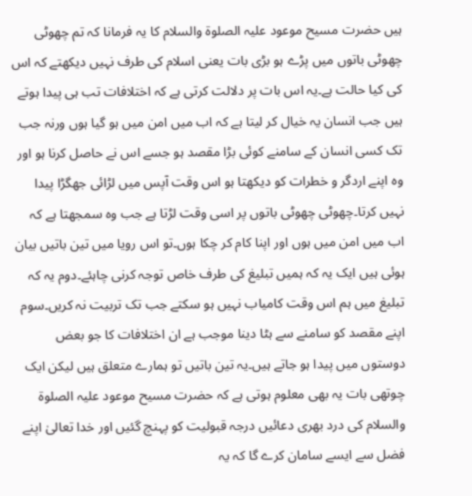ہیں حضرت مسیح موعود علیہ الصلوۃ والسلام کا یہ فرمانا کہ تم چھوٹی چھوٹی باتوں میں پڑے ہو بڑی بات یعنی اسلام کی طرف نہیں دیکھتے کہ اس کی کیا حالت ہے۔یہ اس بات پر دلالت کرتی ہے کہ اختلافات تب ہی پیدا ہوتے ہیں جب انسان یہ خیال کر لیتا ہے کہ اب میں امن میں ہو گیا ہوں ورنہ جب تک کسی انسان کے سامنے کوئی بڑا مقصد ہو جسے اس نے حاصل کرنا ہو اور وہ اپنے اردگر و خطرات کو دیکھتا ہو اس وقت آپس میں لڑائی جھگڑا پیدا نہیں کرتا۔چھوٹی چھوٹی باتوں پر اسی وقت لڑتا ہے جب وہ سمجھتا ہے کہ اب میں امن میں ہوں اور اپنا کام کر چکا ہوں۔تو اس رویا میں تین باتیں بیان ہوئی ہیں ایک یہ کہ ہمیں تبلیغ کی طرف خاص توجہ کرنی چاہئے۔دوم یہ کہ تبلیغ میں ہم اس وقت کامیاب نہیں ہو سکتے جب تک تربیت نہ کریں۔سوم اپنے مقصد کو سامنے سے ہٹا دینا موجب ہے ان اختلافات کا جو بعض دوستوں میں پیدا ہو جاتے ہیں۔یہ تین باتیں تو ہمارے متعلق ہیں لیکن ایک چوتھی بات یہ بھی معلوم ہوتی ہے کہ حضرت مسیح موعود علیہ الصلوۃ والسلام کی درد بھری دعائیں درجہ قبولیت کو پہنچ گئیں اور خدا تعالیٰ اپنے فضل سے ایسے سامان کرے گا کہ یہ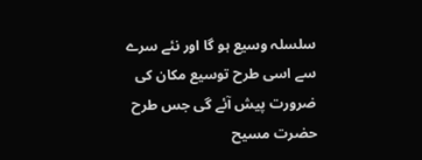سلسلہ وسیع ہو گا اور نئے سرے سے اسی طرح توسیع مکان کی ضرورت پیش آئے گی جس طرح حضرت مسیح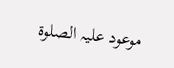موعود علیہ الصلوۃ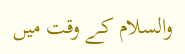والسلام کے وقت میں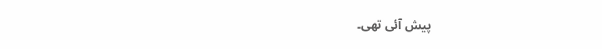پیش آئی تھی۔